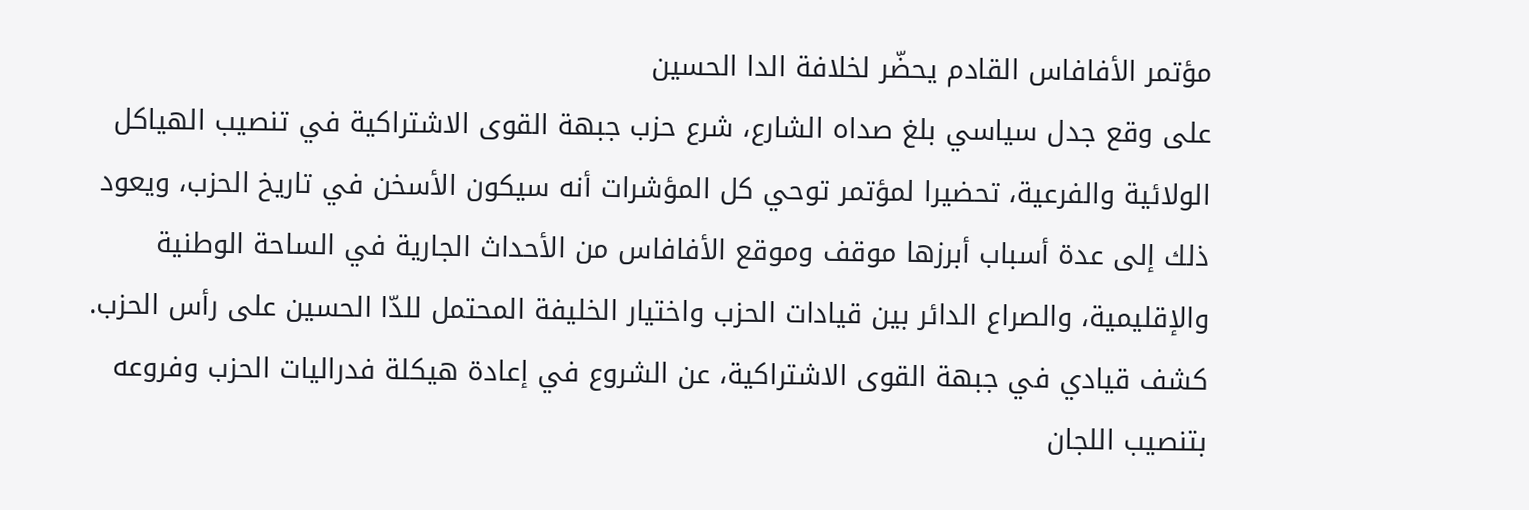مؤتمر الأفافاس القادم يحضّر لخلافة الدا الحسين
على وقع جدل سياسي بلغ صداه الشارع، شرع حزب جبهة القوى الاشتراكية في تنصيب الهياكل الولائية والفرعية، تحضيرا لمؤتمر توحي كل المؤشرات أنه سيكون الأسخن في تاريخ الحزب، ويعود ذلك إلى عدة أسباب أبرزها موقف وموقع الأفافاس من الأحداث الجارية في الساحة الوطنية والإقليمية، والصراع الدائر بين قيادات الحزب واختيار الخليفة المحتمل للدّا الحسين على رأس الحزب.
كشف قيادي في جبهة القوى الاشتراكية، عن الشروع في إعادة هيكلة فدراليات الحزب وفروعه بتنصيب اللجان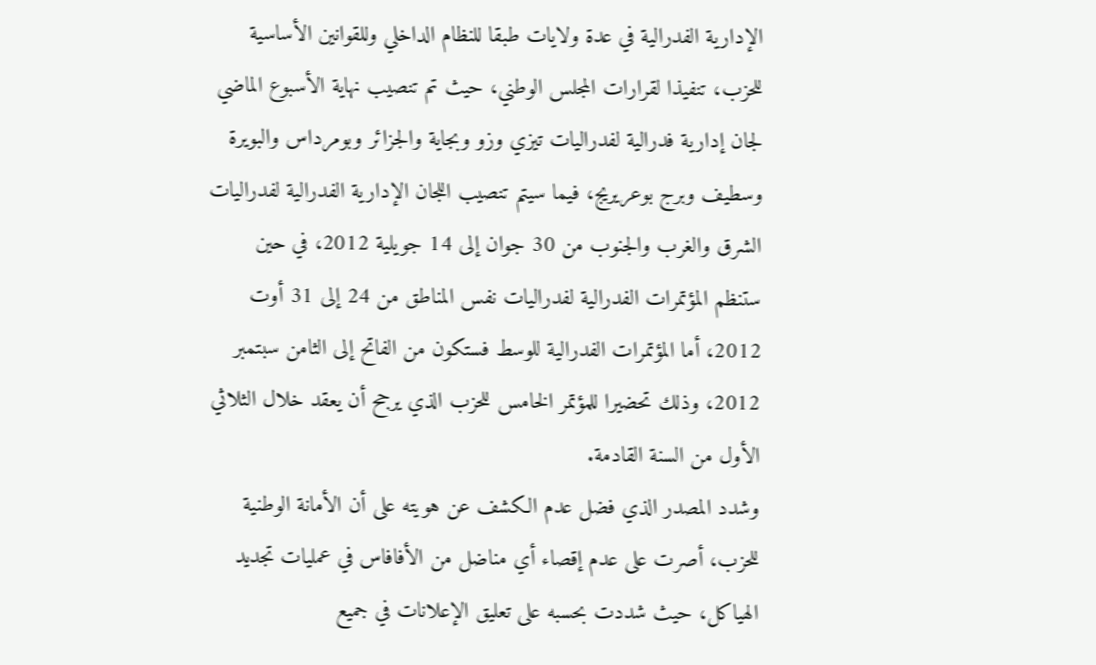الإدارية الفدرالية في عدة ولايات طبقا للنظام الداخلي وللقوانين الأساسية للحزب، تنفيذا لقرارات المجلس الوطني، حيث تم تنصيب نهاية الأسبوع الماضي لجان إدارية فدرالية لفدراليات تيزي وزو وبجاية والجزائر وبومرداس والبويرة وسطيف وبرج بوعريريج، فيما سيتم تنصيب اللجان الإدارية الفدرالية لفدراليات الشرق والغرب والجنوب من 30 جوان إلى 14 جويلية 2012، في حين ستنظم المؤتمرات الفدرالية لفدراليات نفس المناطق من 24 إلى 31 أوت 2012، أما المؤتمرات الفدرالية للوسط فستكون من الفاتح إلى الثامن سبتمبر 2012، وذلك تحضيرا للمؤتمر الخامس للحزب الذي يرجح أن يعقد خلال الثلاثي الأول من السنة القادمة.
وشدد المصدر الذي فضل عدم الكشف عن هويته على أن الأمانة الوطنية للحزب، أصرت على عدم إقصاء أي مناضل من الأفافاس في عمليات تجديد الهياكل، حيث شددت بحسبه على تعليق الإعلانات في جميع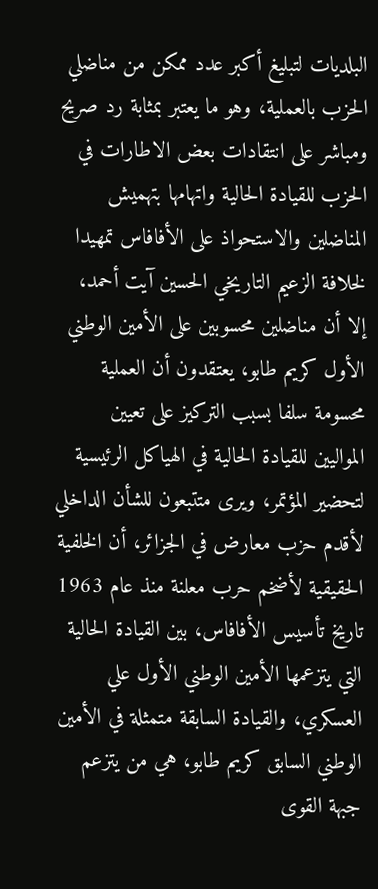البلديات لتبليغ أكبر عدد ممكن من مناضلي الحزب بالعملية، وهو ما يعتبر بمثابة رد صريح ومباشر على انتقادات بعض الاطارات في الحزب للقيادة الحالية واتهامها بتهميش المناضلين والاستحواذ على الأفافاس تمهيدا لخلافة الزعيم التاريخي الحسين آيت أحمد، إلا أن مناضلين محسوبين على الأمين الوطني الأول كريم طابو، يعتقدون أن العملية محسومة سلفا بسبب التركيز على تعيين المواليين للقيادة الحالية في الهياكل الرئيسية لتحضير المؤتمر، ويرى متتبعون للشأن الداخلي لأقدم حزب معارض في الجزائر، أن الخلفية الحقيقية لأضخم حرب معلنة منذ عام 1963 تاريخ تأسيس الأفافاس، بين القيادة الحالية التي يتزعمها الأمين الوطني الأول علي العسكري، والقيادة السابقة متمثلة في الأمين الوطني السابق كريم طابو، هي من يتزعم جبهة القوى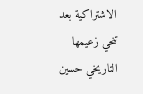الاشتراكية بعد تنحي زعيمها التاريخي حسين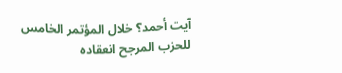آيت أحمد؟ خلال المؤتمر الخامس للحزب المرجح انعقاده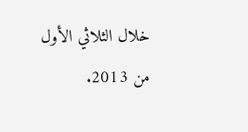خلال الثلاثي الأول من 2013.